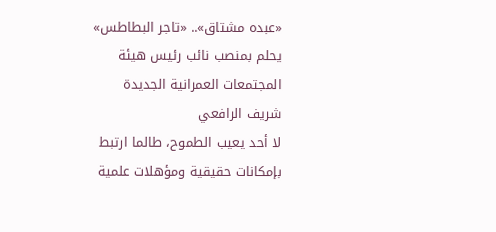«عبده مشتاق».. «تاجر البطاطس» يحلم بمنصب نائب رئيس هيئة المجتمعات العمرانية الجديدة
شريف الرافعي
لا أحد يعيب الطموح، طالما ارتبط بإمكانات حقيقية ومؤهلات علمية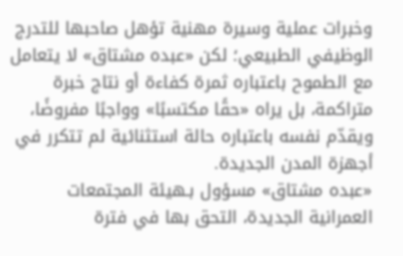وخبرات عملية وسيرة مهنية تؤهل صاحبها للتدرج الوظيفي الطبيعي؛ لكن «عبده مشتاق» لا يتعامل مع الطموح باعتباره ثمرة كفاءة أو نتاج خبرة متراكمة، بل يراه «حقًا مكتسبًا» وواجبًا مفروضًا، ويقدّم نفسه باعتباره حالة استثنائية لم تتكرر في أجهزة المدن الجديدة.
«عبده مشتاق» مسؤول بـهيئة المجتمعات العمرانية الجديدة، التحق بها في فترة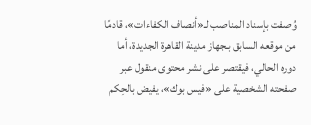وُصفت بإسناد المناصب لـ«أنصاف الكفاءات»، قادمًا من موقعه السابق بـجهاز مدينة القاهرة الجديدة، أما دوره الحالي، فيقتصر على نشر محتوى منقول عبر صفحته الشخصية على «فيس بوك»، يفيض بالحِكم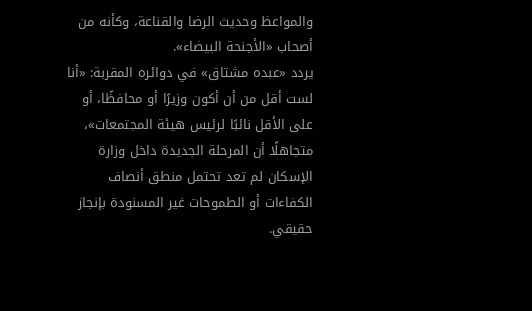والمواعظ وحديث الرضا والقناعة، وكأنه من أصحاب «الأجنحة البيضاء».
يردد «عبده مشتاق» في دوائره المقربة: «أنا لست أقل من أن أكون وزيرًا أو محافظًا، أو على الأقل نائبًا لرئيس هيئة المجتمعات»، متجاهلًا أن المرحلة الجديدة داخل وزارة الإسكان لم تعد تحتمل منطق أنصاف الكفاءات أو الطموحات غير المسنودة بإنجاز حقيقي.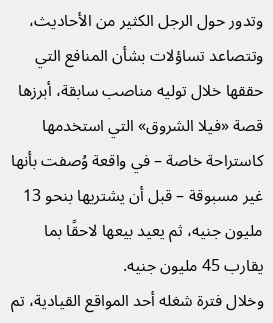وتدور حول الرجل الكثير من الأحاديث، وتتصاعد تساؤلات بشأن المنافع التي حققها خلال توليه مناصب سابقة، أبرزها قصة «فيلا الشروق» التي استخدمها كاستراحة خاصة – في واقعة وُصفت بأنها غير مسبوقة – قبل أن يشتريها بنحو 13 مليون جنيه، ثم يعيد بيعها لاحقًا بما يقارب 45 مليون جنيه.
وخلال فترة شغله أحد المواقع القيادية، تم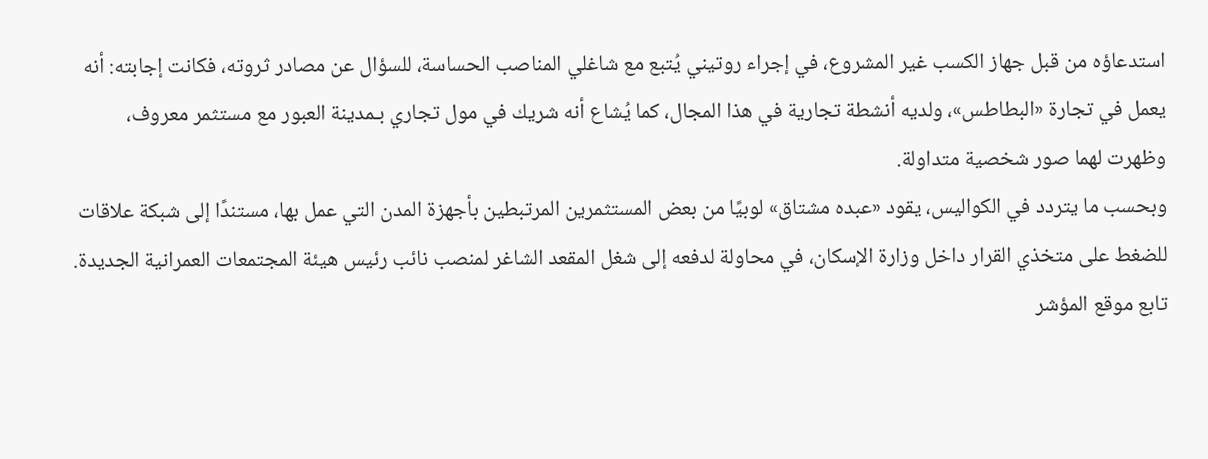استدعاؤه من قبل جهاز الكسب غير المشروع، في إجراء روتيني يُتبع مع شاغلي المناصب الحساسة، للسؤال عن مصادر ثروته، فكانت إجابته: أنه يعمل في تجارة «البطاطس»، ولديه أنشطة تجارية في هذا المجال، كما يُشاع أنه شريك في مول تجاري بـمدينة العبور مع مستثمر معروف، وظهرت لهما صور شخصية متداولة.
وبحسب ما يتردد في الكواليس، يقود «عبده مشتاق» لوبيًا من بعض المستثمرين المرتبطين بأجهزة المدن التي عمل بها، مستندًا إلى شبكة علاقات للضغط على متخذي القرار داخل وزارة الإسكان، في محاولة لدفعه إلى شغل المقعد الشاغر لمنصب نائب رئيس هيئة المجتمعات العمرانية الجديدة.
تابع موقع المؤشر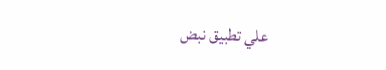علي تطبيق نبض